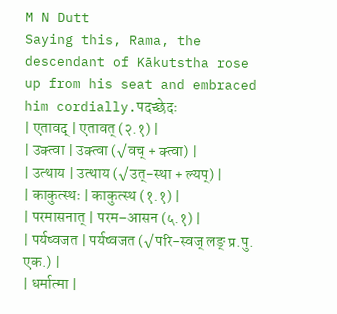M N Dutt
Saying this, Rama, the descendant of Kākutstha rose up from his seat and embraced him cordially.पदच्छेदः
| एतावद् | एतावत् (२.१) |
| उक्त्वा | उक्त्वा (√वच् + क्त्वा) |
| उत्थाय | उत्थाय (√उत्-स्था + ल्यप्) |
| काकुत्स्थः | काकुत्स्थ (१.१) |
| परमासनात् | परम–आसन (५.१) |
| पर्यष्वजत | पर्यष्वजत (√परि-स्वज् लङ् प्र.पु. एक.) |
| धर्मात्मा |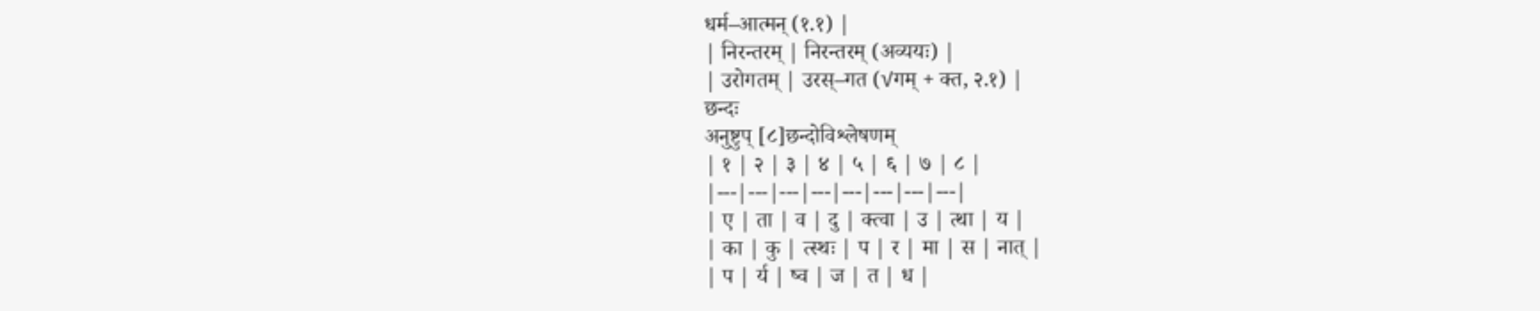धर्म–आत्मन् (१.१) |
| निरन्तरम् | निरन्तरम् (अव्ययः) |
| उरोगतम् | उरस्–गत (√गम् + क्त, २.१) |
छन्दः
अनुष्टुप् [८]छन्दोविश्लेषणम्
| १ | २ | ३ | ४ | ५ | ६ | ७ | ८ |
|---|---|---|---|---|---|---|---|
| ए | ता | व | दु | क्त्वा | उ | त्था | य |
| का | कु | त्स्थः | प | र | मा | स | नात् |
| प | र्य | ष्व | ज | त | ध |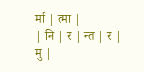र्मा | त्मा |
| नि | र | न्त | र | मु |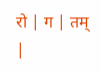रो | ग | तम् |